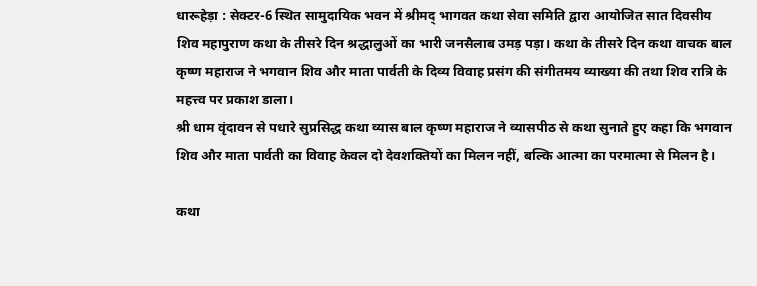धारूहेड़ा : सेक्टर-6 स्थित सामुदायिक भवन में श्रीमद् भागवत कथा सेवा समिति द्वारा आयोजित सात दिवसीय शिव महापुराण कथा के तीसरे दिन श्रद्धालुओं का भारी जनसैलाब उमड़ पड़ा। कथा के तीसरे दिन कथा वाचक बाल कृष्ण महाराज ने भगवान शिव और माता पार्वती के दिव्य विवाह प्रसंग की संगीतमय व्याख्या की तथा शिव रात्रि के महत्त्व पर प्रकाश डाला।
श्री धाम वृंदावन से पधारे सुप्रसिद्ध कथा व्यास बाल कृष्ण महाराज ने व्यासपीठ से कथा सुनाते हुए कहा कि भगवान शिव और माता पार्वती का विवाह केवल दो देवशक्तियों का मिलन नहीं, बल्कि आत्मा का परमात्मा से मिलन है।

कथा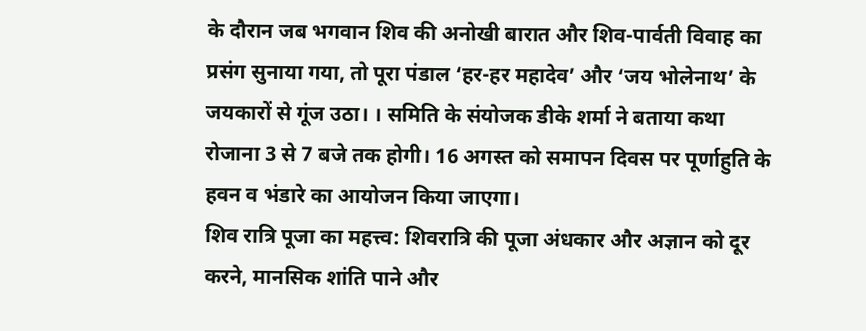के दौरान जब भगवान शिव की अनोखी बारात और शिव-पार्वती विवाह का प्रसंग सुनाया गया, तो पूरा पंडाल ‘हर-हर महादेव’ और ‘जय भोलेनाथ’ के जयकारों से गूंज उठा। । समिति के संयोजक डीके शर्मा ने बताया कथा रोजाना 3 से 7 बजे तक होगी। 16 अगस्त को समापन दिवस पर पूर्णाहुति के हवन व भंडारे का आयोजन किया जाएगा।
शिव रात्रि पूजा का महत्त्व: शिवरात्रि की पूजा अंधकार और अज्ञान को दूर करने, मानसिक शांति पाने और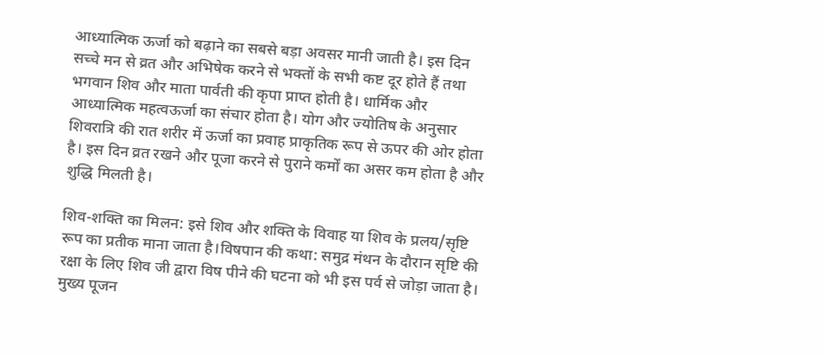आध्यात्मिक ऊर्जा को बढ़ाने का सबसे बड़ा अवसर मानी जाती है। इस दिन सच्चे मन से व्रत और अभिषेक करने से भक्तों के सभी कष्ट दूर होते हैं तथा भगवान शिव और माता पार्वती की कृपा प्राप्त होती है। धार्मिक और आध्यात्मिक महत्वऊर्जा का संचार होता है। योग और ज्योतिष के अनुसार शिवरात्रि की रात शरीर में ऊर्जा का प्रवाह प्राकृतिक रूप से ऊपर की ओर होता है। इस दिन व्रत रखने और पूजा करने से पुराने कर्मों का असर कम होता है और शुद्धि मिलती है।

शिव-शक्ति का मिलन: इसे शिव और शक्ति के विवाह या शिव के प्रलय/सृष्टि रूप का प्रतीक माना जाता है।विषपान की कथा: समुद्र मंथन के दौरान सृष्टि की रक्षा के लिए शिव जी द्वारा विष पीने की घटना को भी इस पर्व से जोड़ा जाता है।
मुख्य पूजन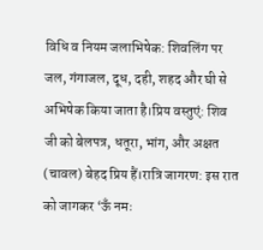विधि व नियम जलाभिषेक: शिवलिंग पर जल, गंगाजल, दूध, दही, शहद और घी से अभिषेक किया जाता है।प्रिय वस्तुएं: शिव जी को बेलपत्र, धतूरा, भांग, और अक्षत (चावल) बेहद प्रिय हैं।रात्रि जागरण: इस रात को जागकर ‘ऊँ नमः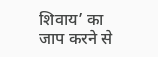शिवाय’ का जाप करने से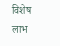विशेष लाभ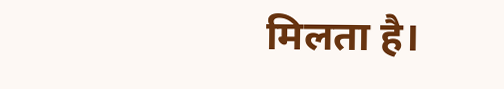मिलता है।